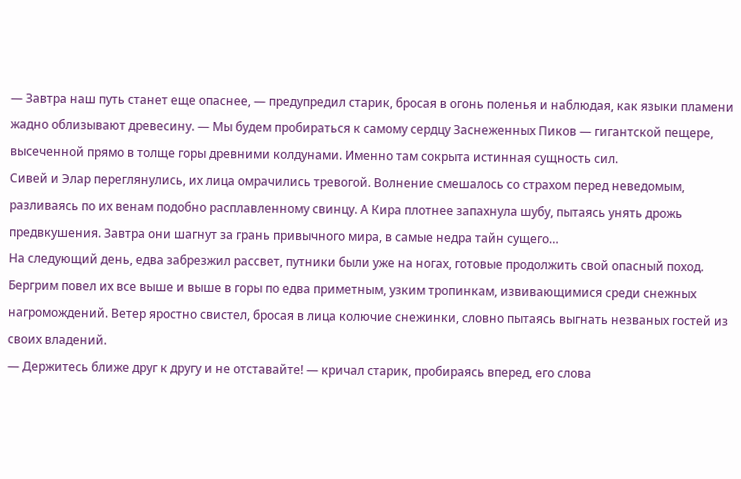— Завтра наш путь станет еще опаснее, — предупредил старик, бросая в огонь поленья и наблюдая, как языки пламени жадно облизывают древесину. — Мы будем пробираться к самому сердцу Заснеженных Пиков — гигантской пещере, высеченной прямо в толще горы древними колдунами. Именно там сокрыта истинная сущность сил.
Сивей и Элар переглянулись, их лица омрачились тревогой. Волнение смешалось со страхом перед неведомым, разливаясь по их венам подобно расплавленному свинцу. А Кира плотнее запахнула шубу, пытаясь унять дрожь предвкушения. Завтра они шагнут за грань привычного мира, в самые недра тайн сущего…
На следующий день, едва забрезжил рассвет, путники были уже на ногах, готовые продолжить свой опасный поход. Бергрим повел их все выше и выше в горы по едва приметным, узким тропинкам, извивающимися среди снежных нагромождений. Ветер яростно свистел, бросая в лица колючие снежинки, словно пытаясь выгнать незваных гостей из своих владений.
— Держитесь ближе друг к другу и не отставайте! — кричал старик, пробираясь вперед, его слова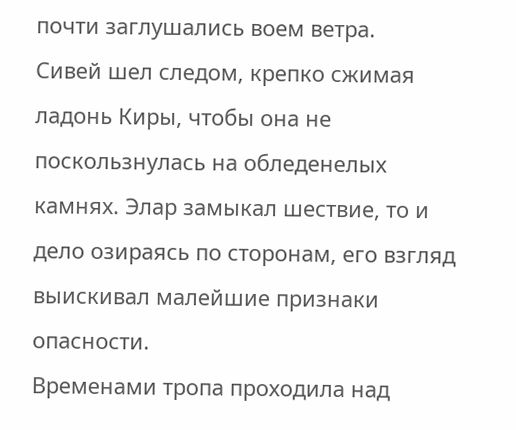почти заглушались воем ветра.
Сивей шел следом, крепко сжимая ладонь Киры, чтобы она не поскользнулась на обледенелых камнях. Элар замыкал шествие, то и дело озираясь по сторонам, его взгляд выискивал малейшие признаки опасности.
Временами тропа проходила над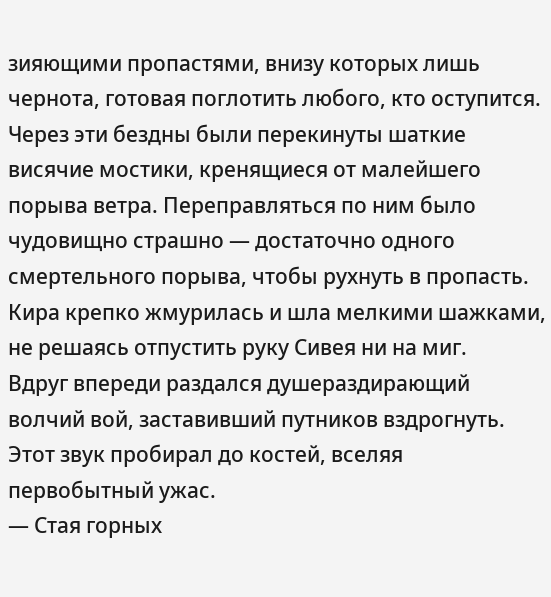зияющими пропастями, внизу которых лишь чернота, готовая поглотить любого, кто оступится. Через эти бездны были перекинуты шаткие висячие мостики, кренящиеся от малейшего порыва ветра. Переправляться по ним было чудовищно страшно — достаточно одного смертельного порыва, чтобы рухнуть в пропасть. Кира крепко жмурилась и шла мелкими шажками, не решаясь отпустить руку Сивея ни на миг.
Вдруг впереди раздался душераздирающий волчий вой, заставивший путников вздрогнуть. Этот звук пробирал до костей, вселяя первобытный ужас.
— Стая горных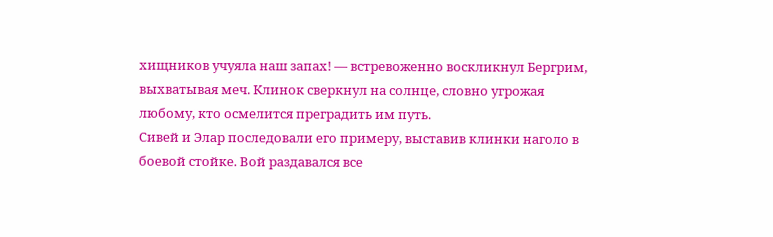хищников учуяла наш запах! — встревоженно воскликнул Бергрим, выхватывая меч. Клинок сверкнул на солнце, словно угрожая любому, кто осмелится преградить им путь.
Сивей и Элар последовали его примеру, выставив клинки наголо в боевой стойке. Вой раздавался все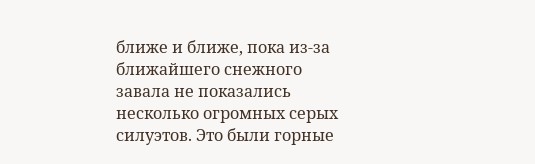ближе и ближе, пока из-за ближайшего снежного завала не показались несколько огромных серых силуэтов. Это были горные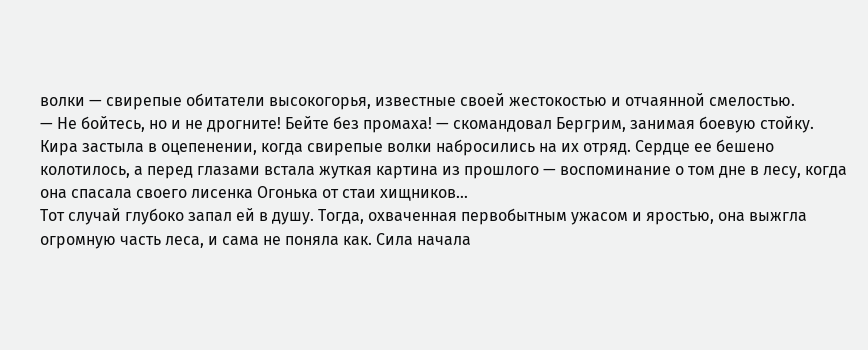волки — свирепые обитатели высокогорья, известные своей жестокостью и отчаянной смелостью.
— Не бойтесь, но и не дрогните! Бейте без промаха! — скомандовал Бергрим, занимая боевую стойку.
Кира застыла в оцепенении, когда свирепые волки набросились на их отряд. Сердце ее бешено колотилось, а перед глазами встала жуткая картина из прошлого — воспоминание о том дне в лесу, когда она спасала своего лисенка Огонька от стаи хищников…
Тот случай глубоко запал ей в душу. Тогда, охваченная первобытным ужасом и яростью, она выжгла огромную часть леса, и сама не поняла как. Сила начала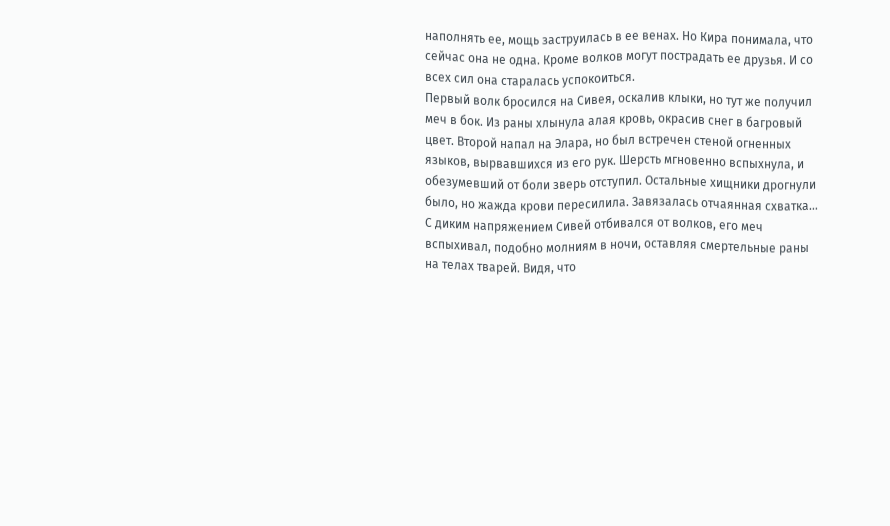наполнять ее, мощь заструилась в ее венах. Но Кира понимала, что сейчас она не одна. Кроме волков могут пострадать ее друзья. И со всех сил она старалась успокоиться.
Первый волк бросился на Сивея, оскалив клыки, но тут же получил меч в бок. Из раны хлынула алая кровь, окрасив снег в багровый цвет. Второй напал на Элара, но был встречен стеной огненных языков, вырвавшихся из его рук. Шерсть мгновенно вспыхнула, и обезумевший от боли зверь отступил. Остальные хищники дрогнули было, но жажда крови пересилила. Завязалась отчаянная схватка…
С диким напряжением Сивей отбивался от волков, его меч вспыхивал, подобно молниям в ночи, оставляя смертельные раны на телах тварей. Видя, что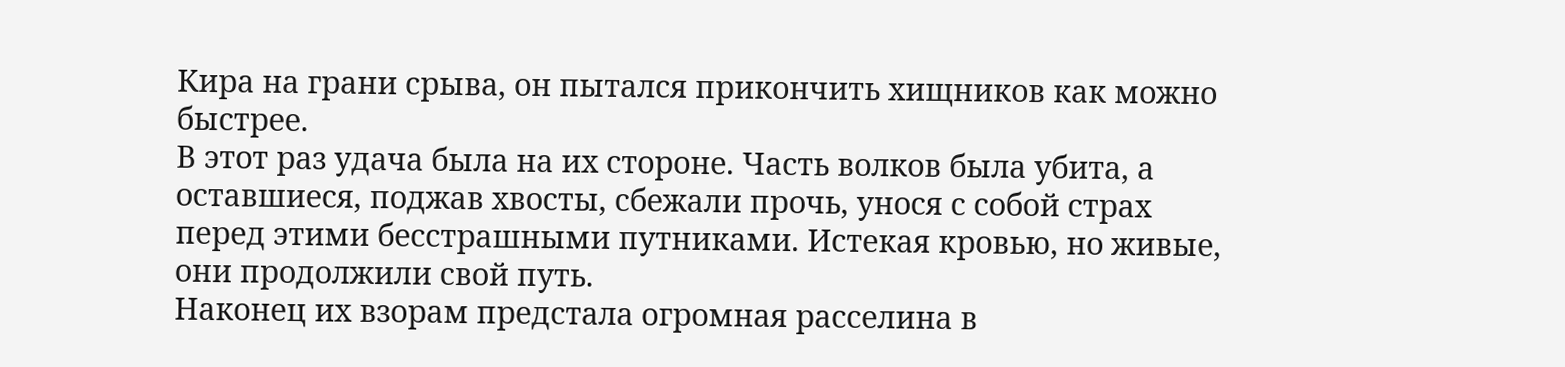Кира на грани срыва, он пытался прикончить хищников как можно быстрее.
В этот раз удача была на их стороне. Часть волков была убита, а оставшиеся, поджав хвосты, сбежали прочь, унося с собой страх перед этими бесстрашными путниками. Истекая кровью, но живые, они продолжили свой путь.
Наконец их взорам предстала огромная расселина в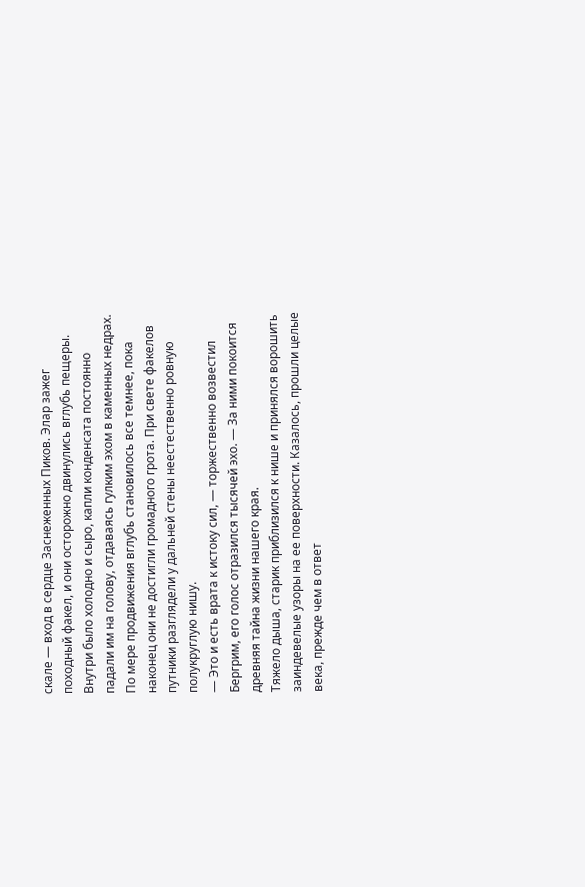скале — вход в сердце Заснеженных Пиков. Элар зажег походный факел, и они осторожно двинулись вглубь пещеры.
Внутри было холодно и сыро, капли конденсата постоянно падали им на голову, отдаваясь гулким эхом в каменных недрах. По мере продвижения вглубь становилось все темнее, пока наконец они не достигли громадного грота. При свете факелов путники разглядели у дальней стены неестественно ровную полукруглую нишу.
— Это и есть врата к истоку сил, — торжественно возвестил Бергрим, его голос отразился тысячей эхо. — За ними покоится древняя тайна жизни нашего края.
Тяжело дыша, старик приблизился к нише и принялся ворошить заиндевелые узоры на ее поверхности. Казалось, прошли целые века, прежде чем в ответ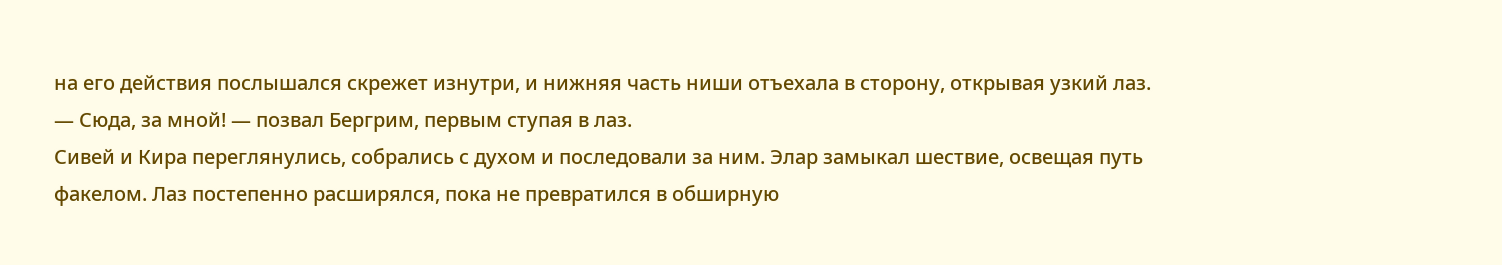на его действия послышался скрежет изнутри, и нижняя часть ниши отъехала в сторону, открывая узкий лаз.
— Сюда, за мной! — позвал Бергрим, первым ступая в лаз.
Сивей и Кира переглянулись, собрались с духом и последовали за ним. Элар замыкал шествие, освещая путь факелом. Лаз постепенно расширялся, пока не превратился в обширную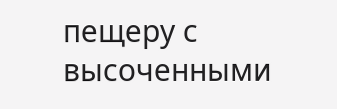пещеру с высоченными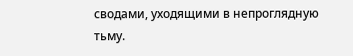сводами, уходящими в непроглядную тьму.